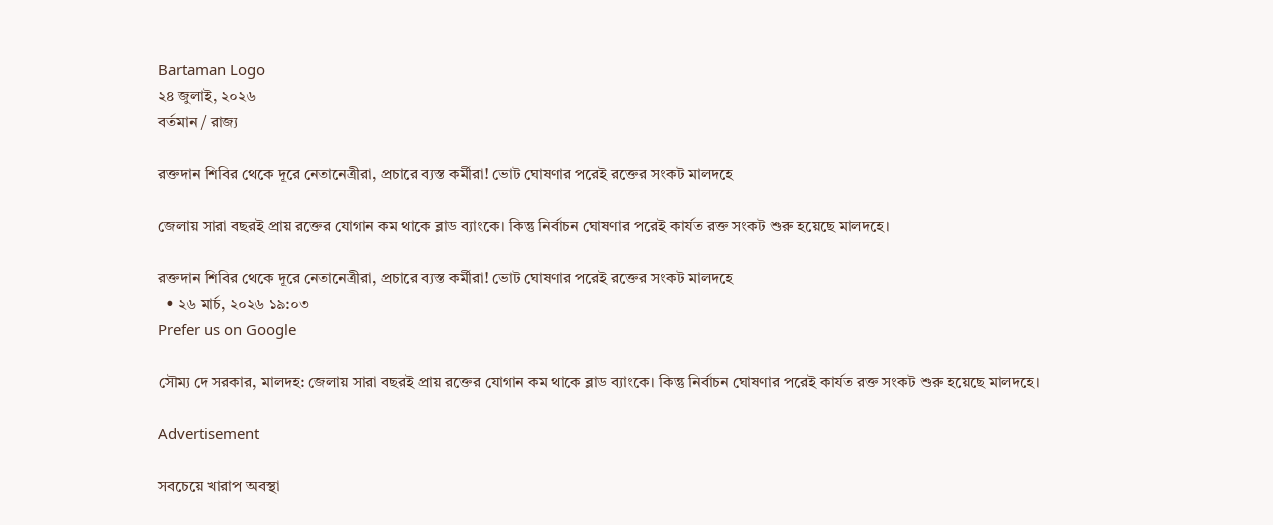Bartaman Logo
২৪ জুলাই, ২০২৬
বর্তমান / রাজ্য

রক্তদান শিবির থেকে দূরে নেতানেত্রীরা, প্রচারে ব্যস্ত কর্মীরা! ভোট ঘোষণার পরেই রক্তের সংকট মালদহে

জেলায় সারা বছরই প্রায় রক্তের যোগান কম থাকে ব্লাড ব্যাংকে। কিন্তু নির্বাচন ঘোষণার পরেই কার্যত রক্ত সংকট শুরু হয়েছে মালদহে।

রক্তদান শিবির থেকে দূরে নেতানেত্রীরা, প্রচারে ব্যস্ত কর্মীরা! ভোট ঘোষণার পরেই রক্তের সংকট মালদহে
  • ২৬ মার্চ, ২০২৬ ১৯:০৩
Prefer us on Google

সৌম্য দে সরকার, মালদহ: জেলায় সারা বছরই প্রায় রক্তের যোগান কম থাকে ব্লাড ব্যাংকে। কিন্তু নির্বাচন ঘোষণার পরেই কার্যত রক্ত সংকট শুরু হয়েছে মালদহে।

Advertisement

সবচেয়ে খারাপ অবস্থা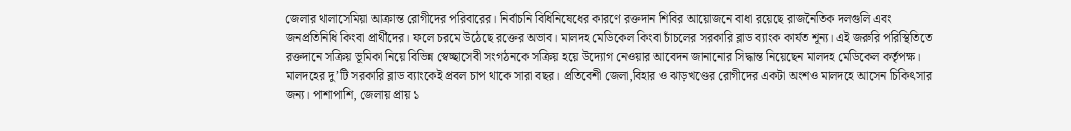জেলার থালাসেমিয়া আক্রান্ত রোগীদের পরিবারের। নির্বাচনি বিধিনিষেধের কারণে রক্তদান শিবির আয়োজনে বাধা রয়েছে রাজনৈতিক দলগুলি এবং জনপ্রতিনিধি কিংবা প্রার্থীদের। ফলে চরমে উঠেছে রক্তের অভাব। মালদহ মেডিকেল কিংবা চাঁচলের সরকারি ব্লাড ব্যাংক কার্যত শূন্য। এই জরুরি পরিস্থিতিতে রক্তদানে সক্রিয় ভূমিকা নিয়ে বিভিন্ন স্বেচ্ছাসেবী সংগঠনকে সক্রিয় হয়ে উদ্যোগ নেওয়ার আবেদন জানানোর সিদ্ধান্ত নিয়েছেন মালদহ মেডিকেল কর্তৃপক্ষ।
মালদহের দু’টি সরকারি ব্লাড ব্যাংকেই প্রবল চাপ থাকে সারা বছর। প্রতিবেশী জেলা,বিহার ও ঝাড়খণ্ডের রোগীদের একটা অংশও মালদহে আসেন চিকিৎসার জন্য। পাশাপাশি, জেলায় প্রায় ১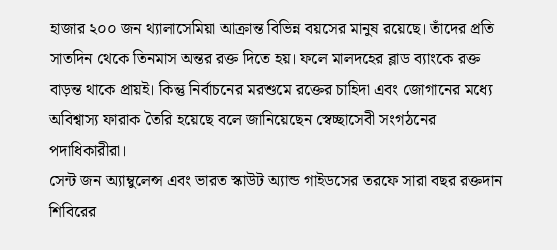হাজার ২০০ জন থ্যালাসেমিয়া আক্রান্ত বিভিন্ন বয়সের মানুষ রয়েছে। তাঁদের প্রতি সাতদিন থেকে তিনমাস অন্তর রক্ত দিতে হয়। ফলে মালদহের ব্লাড ব্যাংকে রক্ত বাড়ন্ত থাকে প্রায়ই। কিন্তু নির্বাচনের মরশুমে রক্তের চাহিদা এবং জোগানের মধ্যে অবিশ্বাস্য ফারাক তৈরি হয়েছে বলে জানিয়েছেন স্বেচ্ছাসেবী সংগঠনের পদাধিকারীরা।
সেন্ট জন অ্যাম্বুলেন্স এবং ভারত স্কাউট অ্যান্ড গাইডসের তরফে সারা বছর রক্তদান শিবিরের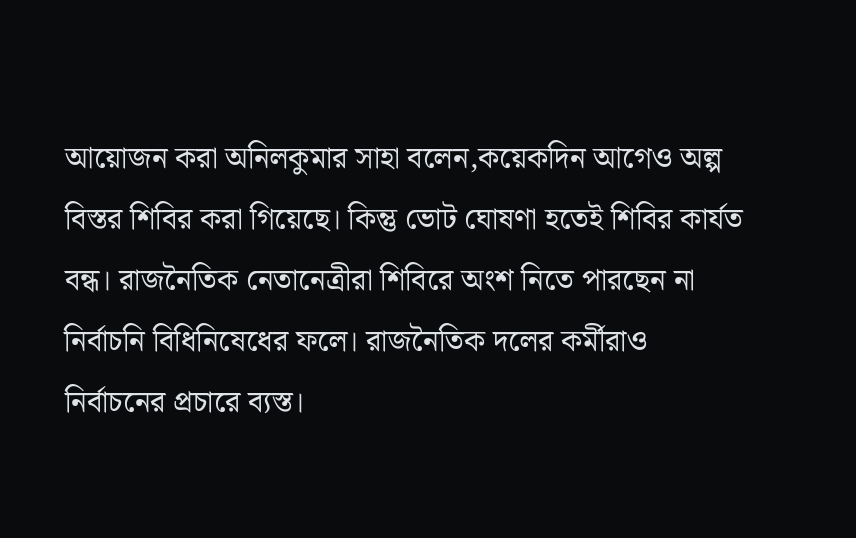আয়োজন করা অনিলকুমার সাহা বলেন,কয়েকদিন আগেও অল্প বিস্তর শিবির করা গিয়েছে। কিন্তু ভোট ঘোষণা হতেই শিবির কার্যত বন্ধ। রাজনৈতিক নেতানেত্রীরা শিবিরে অংশ নিতে পারছেন না নির্বাচনি বিধিনিষেধের ফলে। রাজনৈতিক দলের কর্মীরাও নির্বাচনের প্রচারে ব্যস্ত।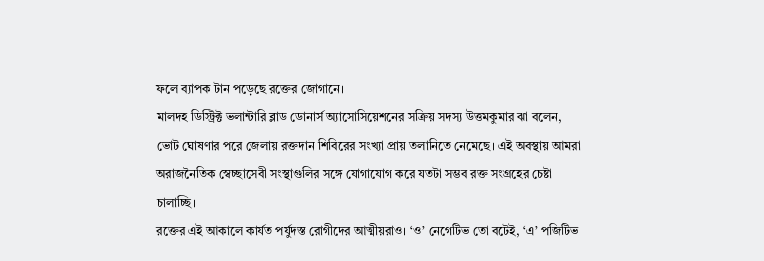ফলে ব্যাপক টান পড়েছে রক্তের জোগানে।
মালদহ ডিস্ট্রিক্ট ভলান্টারি ব্লাড ডোনার্স অ্যাসোসিয়েশনের সক্রিয় সদস্য উত্তমকুমার ঝা বলেন, ভোট ঘোষণার পরে জেলায় রক্তদান শিবিরের সংখ্যা প্রায় তলানিতে নেমেছে। এই অবস্থায় আমরা অরাজনৈতিক স্বেচ্ছাসেবী সংস্থাগুলির সঙ্গে যোগাযোগ করে যতটা সম্ভব রক্ত সংগ্রহের চেষ্টা চালাচ্ছি।
রক্তের এই আকালে কার্যত পর্যুদস্ত রোগীদের আত্মীয়রাও। ‘ও’ নেগেটিভ তো বটেই, ‘এ’ পজিটিভ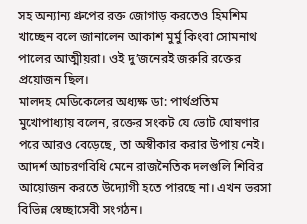সহ অন্যান্য গ্রুপের রক্ত জোগাড় করতেও হিমশিম খাচ্ছেন বলে জানালেন আকাশ মুর্মু কিংবা সোমনাথ পালের আত্মীয়রা। ওই দু’জনেরই জরুরি রক্তের প্রয়োজন ছিল।
মালদহ মেডিকেলের অধ্যক্ষ ডা: পার্থপ্রতিম মুখোপাধ্যায় বলেন, রক্তের সংকট যে ভোট ঘোষণার পরে আরও বেড়েছে, তা অস্বীকার করার উপায় নেই। আদর্শ আচরণবিধি মেনে রাজনৈতিক দলগুলি শিবির আয়োজন করতে উদ্যোগী হতে পারছে না। এখন ভরসা বিভিন্ন স্বেচ্ছাসেবী সংগঠন।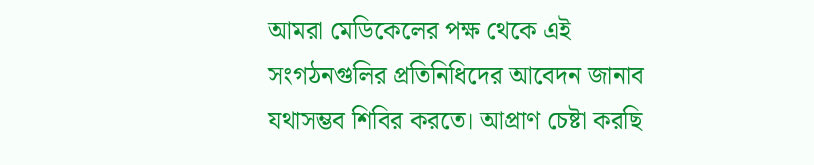আমরা মেডিকেলের পক্ষ থেকে এই সংগঠনগুলির প্রতিনিধিদের আবেদন জানাব যথাসম্ভব শিবির করতে। আপ্রাণ চেষ্টা করছি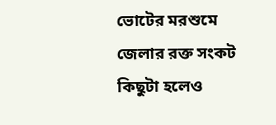ভোটের মরশুমে জেলার রক্ত সংকট কিছুটা হলেও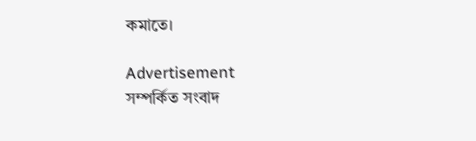কমাতে।

Advertisement
সম্পর্কিত সংবাদ